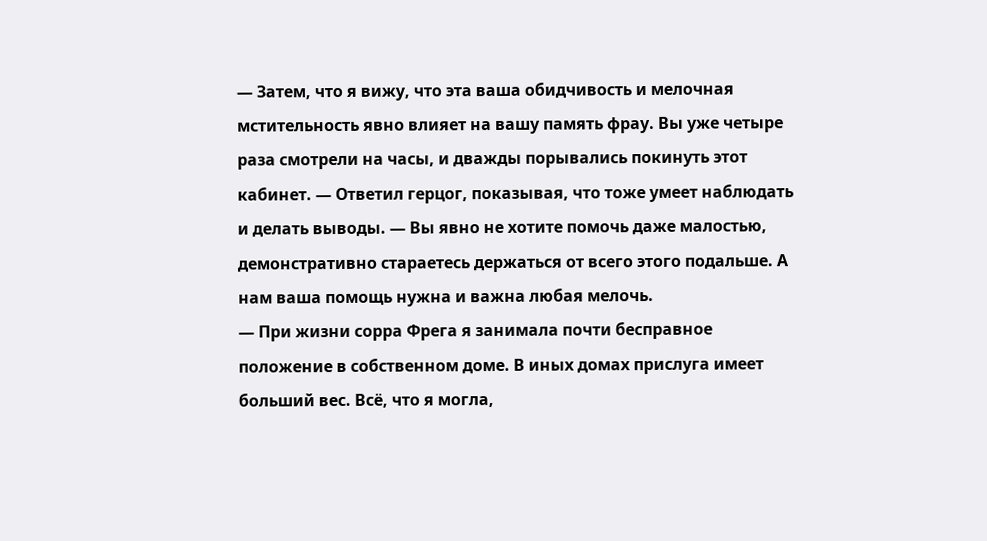— Затем, что я вижу, что эта ваша обидчивость и мелочная мстительность явно влияет на вашу память фрау. Вы уже четыре раза смотрели на часы, и дважды порывались покинуть этот кабинет. — Ответил герцог, показывая, что тоже умеет наблюдать и делать выводы. — Вы явно не хотите помочь даже малостью, демонстративно стараетесь держаться от всего этого подальше. А нам ваша помощь нужна и важна любая мелочь.
— При жизни сорра Фрега я занимала почти бесправное положение в собственном доме. В иных домах прислуга имеет больший вес. Всё, что я могла,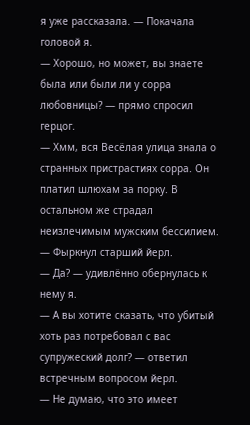я уже рассказала. — Покачала головой я.
— Хорошо, но может, вы знаете была или были ли у сорра любовницы? — прямо спросил герцог.
— Хмм, вся Весёлая улица знала о странных пристрастиях сорра. Он платил шлюхам за порку. В остальном же страдал неизлечимым мужским бессилием. — Фыркнул старший йерл.
— Да? — удивлённо обернулась к нему я.
— А вы хотите сказать, что убитый хоть раз потребовал с вас супружеский долг? — ответил встречным вопросом йерл.
— Не думаю, что это имеет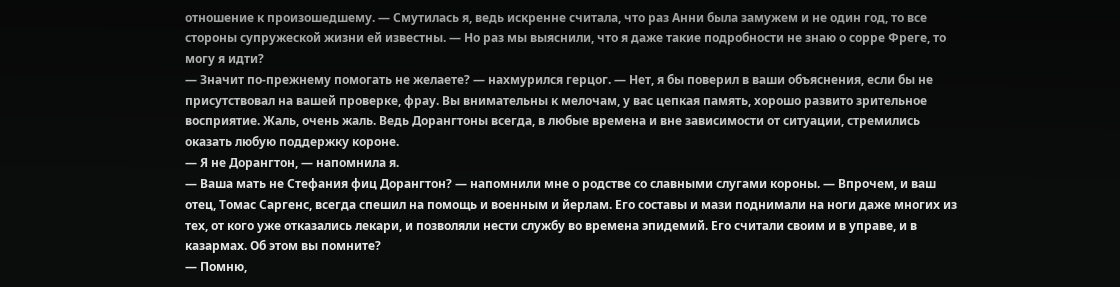отношение к произошедшему. — Смутилась я, ведь искренне считала, что раз Анни была замужем и не один год, то все стороны супружеской жизни ей известны. — Но раз мы выяснили, что я даже такие подробности не знаю о сорре Фреге, то могу я идти?
— Значит по-прежнему помогать не желаете? — нахмурился герцог. — Нет, я бы поверил в ваши объяснения, если бы не присутствовал на вашей проверке, фрау. Вы внимательны к мелочам, у вас цепкая память, хорошо развито зрительное восприятие. Жаль, очень жаль. Ведь Дорангтоны всегда, в любые времена и вне зависимости от ситуации, стремились оказать любую поддержку короне.
— Я не Дорангтон, — напомнила я.
— Ваша мать не Стефания фиц Дорангтон? — напомнили мне о родстве со славными слугами короны. — Впрочем, и ваш отец, Томас Саргенс, всегда спешил на помощь и военным и йерлам. Его составы и мази поднимали на ноги даже многих из тех, от кого уже отказались лекари, и позволяли нести службу во времена эпидемий. Его считали своим и в управе, и в казармах. Об этом вы помните?
— Помню,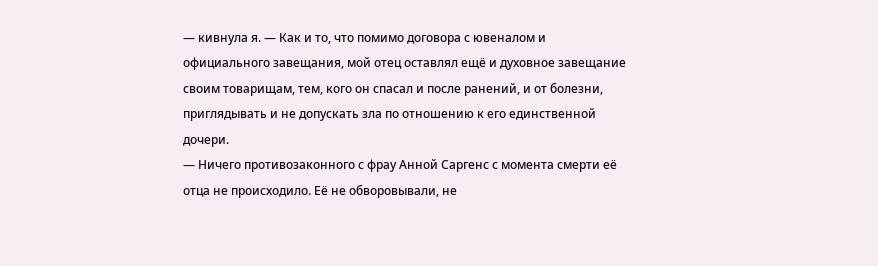— кивнула я. — Как и то, что помимо договора с ювеналом и официального завещания, мой отец оставлял ещё и духовное завещание своим товарищам, тем, кого он спасал и после ранений, и от болезни, приглядывать и не допускать зла по отношению к его единственной дочери.
— Ничего противозаконного с фрау Анной Саргенс с момента смерти её отца не происходило. Её не обворовывали, не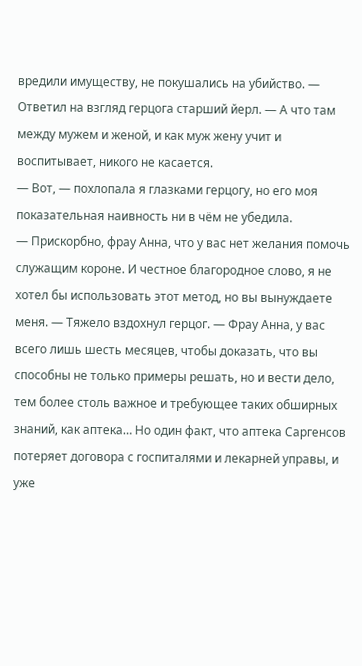вредили имуществу, не покушались на убийство. — Ответил на взгляд герцога старший йерл. — А что там между мужем и женой, и как муж жену учит и воспитывает, никого не касается.
— Вот, — похлопала я глазками герцогу, но его моя показательная наивность ни в чëм не убедила.
— Прискорбно, фрау Анна, что у вас нет желания помочь служащим короне. И честное благородное слово, я не хотел бы использовать этот метод, но вы вынуждаете меня. — Тяжело вздохнул герцог. — Фрау Анна, у вас всего лишь шесть месяцев, чтобы доказать, что вы способны не только примеры решать, но и вести дело, тем более столь важное и требующее таких обширных знаний, как аптека… Но один факт, что аптека Саргенсов потеряет договора с госпиталями и лекарней управы, и уже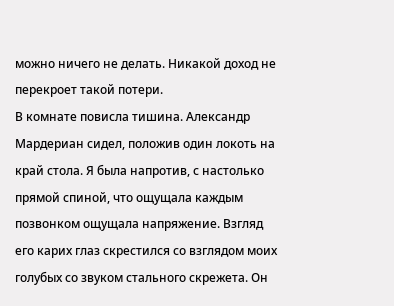можно ничего не делать. Никакой доход не перекроет такой потери.
В комнате повисла тишина. Александр Мардериан сидел, положив один локоть на край стола. Я была напротив, с настолько прямой спиной, что ощущала каждым позвонком ощущала напряжение. Взгляд его карих глаз скрестился со взглядом моих голубых со звуком стального скрежета. Он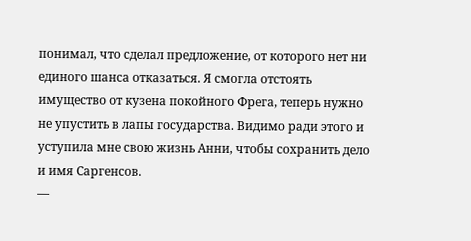понимал, что сделал предложение, от которого нет ни единого шанса отказаться. Я смогла отстоять имущество от кузена покойного Фрега, теперь нужно не упустить в лапы государства. Видимо ради этого и уступила мне свою жизнь Анни, чтобы сохранить дело и имя Саргенсов.
—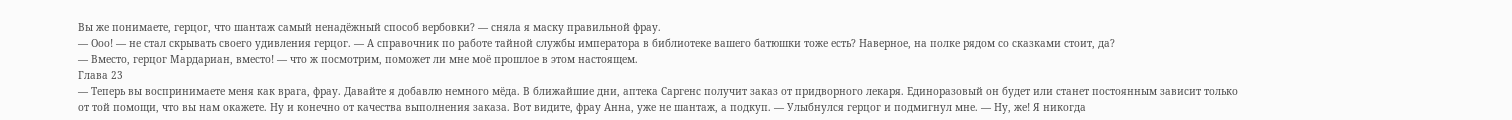Вы же понимаете, герцог, что шантаж самый ненадёжный способ вербовки? — сняла я маску правильной фрау.
— Ооо! — не стал скрывать своего удивления герцог. — А справочник по работе тайной службы императора в библиотеке вашего батюшки тоже есть? Наверное, на полке рядом со сказками стоит, да?
— Вместо, герцог Мардариан, вместо! — что ж посмотрим, поможет ли мне моё прошлое в этом настоящем.
Глава 23
— Теперь вы воспринимаете меня как врага, фрау. Давайте я добавлю немного мёда. В ближайшие дни, аптека Саргенс получит заказ от придворного лекаря. Единоразовый он будет или станет постоянным зависит только от той помощи, что вы нам окажете. Ну и конечно от качества выполнения заказа. Вот видите, фрау Анна, уже не шантаж, а подкуп. — Улыбнулся герцог и подмигнул мне. — Ну, же! Я никогда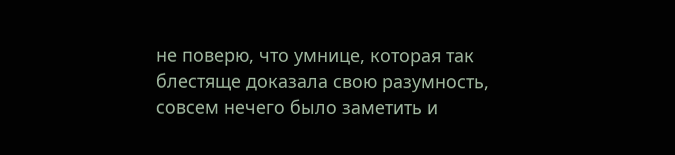не поверю, что умнице, которая так блестяще доказала свою разумность, совсем нечего было заметить и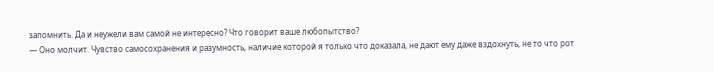запомнить. Да и неужели вам самой не интересно? Что говорит ваше любопытство?
— Оно молчит. Чувство самосохранения и разумность, наличие которой я только что доказала, не дают ему даже вздохнуть, не то что рот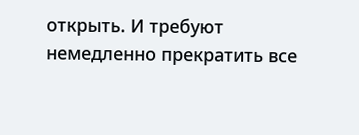открыть. И требуют немедленно прекратить все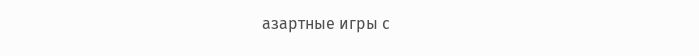азартные игры с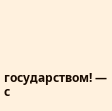государством! — с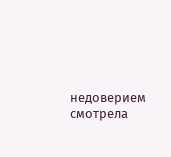недоверием смотрела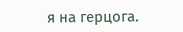я на герцога.